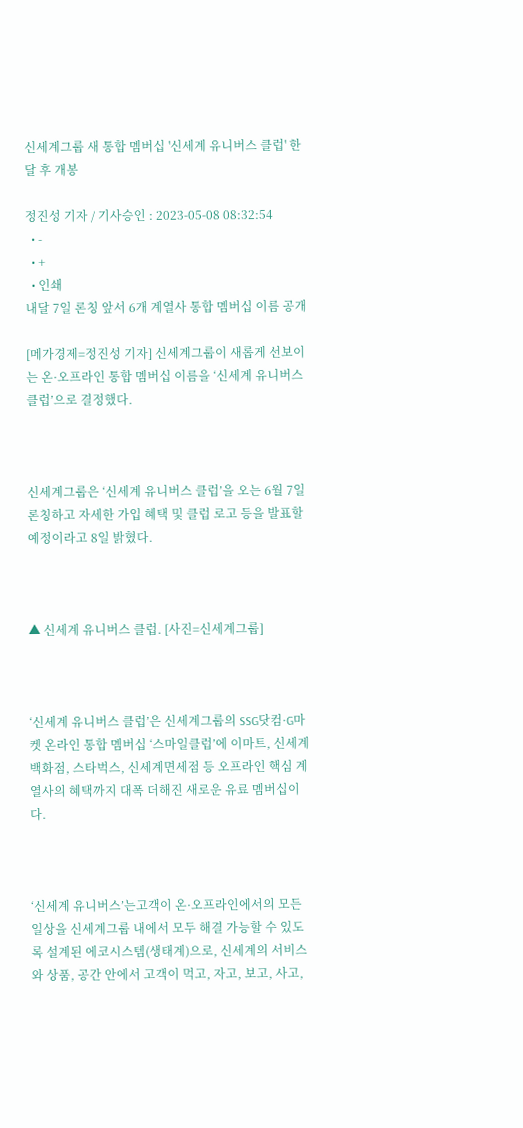신세계그룹 새 통합 멤버십 '신세계 유니버스 클럽' 한 달 후 개봉

정진성 기자 / 기사승인 : 2023-05-08 08:32:54
  • -
  • +
  • 인쇄
내달 7일 론칭 앞서 6개 계열사 통합 멤버십 이름 공개

[메가경제=정진성 기자] 신세계그룹이 새롭게 선보이는 온·오프라인 통합 멤버십 이름을 ‘신세계 유니버스 클럽’으로 결정했다.



신세계그룹은 ‘신세계 유니버스 클럽’을 오는 6월 7일 론칭하고 자세한 가입 혜택 및 클럽 로고 등을 발표할 예정이라고 8일 밝혔다.



▲ 신세계 유니버스 클럽. [사진=신세계그룹]



‘신세계 유니버스 클럽’은 신세계그룹의 SSG닷컴·G마켓 온라인 통합 멤버십 ‘스마일클럽’에 이마트, 신세계백화점, 스타벅스, 신세계면세점 등 오프라인 핵심 계열사의 혜택까지 대폭 더해진 새로운 유료 멤버십이다.



‘신세계 유니버스’는고객이 온·오프라인에서의 모든 일상을 신세계그룹 내에서 모두 해결 가능할 수 있도록 설계된 에코시스템(생태계)으로, 신세계의 서비스와 상품, 공간 안에서 고객이 먹고, 자고, 보고, 사고,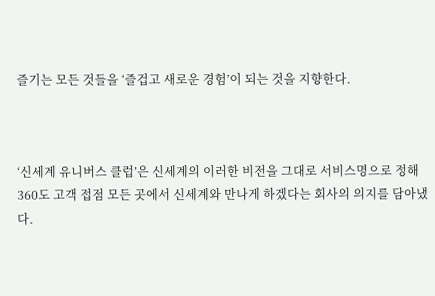즐기는 모든 것들을 ‘즐겁고 새로운 경험’이 되는 것을 지향한다.



‘신세계 유니버스 클럽’은 신세계의 이러한 비전을 그대로 서비스명으로 정해 360도 고객 접점 모든 곳에서 신세계와 만나게 하겠다는 회사의 의지를 담아냈다.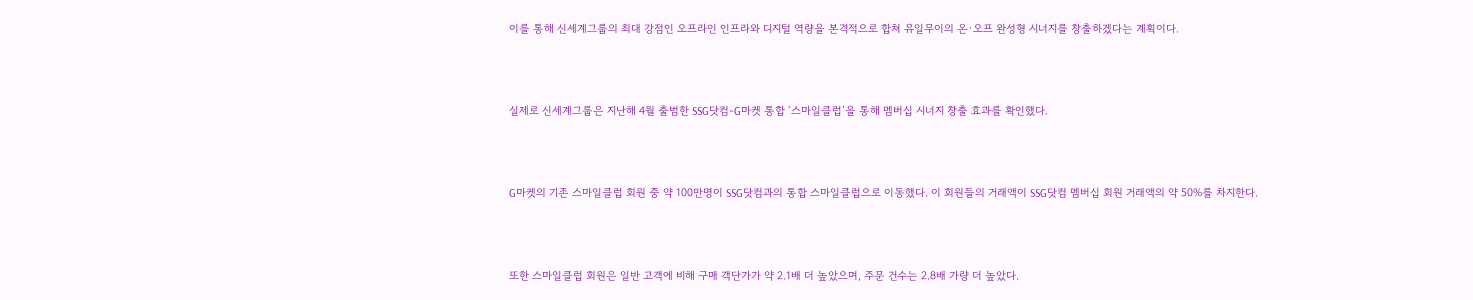이를 통해 신세계그룹의 최대 강점인 오프라인 인프라와 디지털 역량을 본격적으로 합쳐 유일무이의 온·오프 완성형 시너지를 창출하겠다는 계획이다.



실제로 신세계그룹은 지난해 4월 출범한 SSG닷컴-G마켓 통합 ‘스마일클럽’을 통해 멤버십 시너지 창출 효과를 확인했다.



G마켓의 기존 스마일클럽 회원 중 약 100만명이 SSG닷컴과의 통합 스마일클럽으로 이동했다. 이 회원들의 거래액이 SSG닷컴 멤버십 회원 거래액의 약 50%를 차지한다.



또한 스마일클럽 회원은 일반 고객에 비해 구매 객단가가 약 2.1배 더 높았으며, 주문 건수는 2.8배 가량 더 높았다.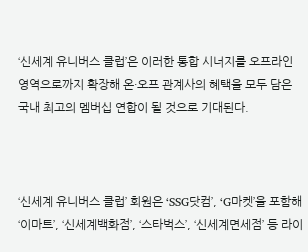‘신세계 유니버스 클럽’은 이러한 통합 시너지를 오프라인 영역으로까지 확장해 온·오프 관계사의 혜택을 모두 담은 국내 최고의 멤버십 연합이 될 것으로 기대된다.



‘신세계 유니버스 클럽’ 회원은 ‘SSG닷컴’, ‘G마켓’을 포함해 ‘이마트’, ‘신세계백화점’, ‘스타벅스’, ‘신세계면세점’ 등 라이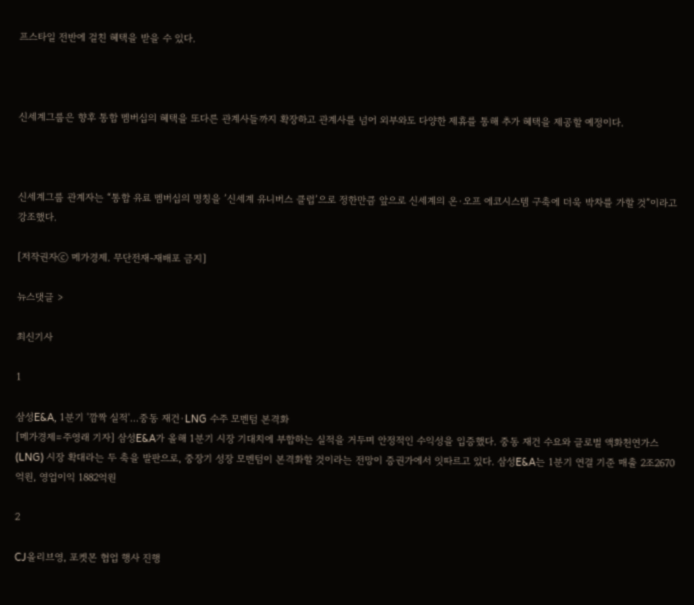프스타일 전반에 걸친 혜택을 받을 수 있다.



신세계그룹은 향후 통합 멤버십의 혜택을 또다른 관계사들까지 확장하고 관계사를 넘어 외부와도 다양한 제휴를 통해 추가 혜택을 제공할 예정이다.



신세계그룹 관계자는 “통합 유료 멤버십의 명칭을 ’신세계 유니버스 클럽’으로 정한만큼 앞으로 신세계의 온·오프 에코시스템 구축에 더욱 박차를 가할 것”이라고 강조했다.

[저작권자ⓒ 메가경제. 무단전재-재배포 금지]

뉴스댓글 >

최신기사

1

삼성E&A, 1분기 '깜짝 실적'…중동 재건·LNG 수주 모멘텀 본격화
[메가경제=주영래 기자] 삼성E&A가 올해 1분기 시장 기대치에 부합하는 실적을 거두며 안정적인 수익성을 입증했다. 중동 재건 수요와 글로벌 액화천연가스(LNG) 시장 확대라는 두 축을 발판으로, 중장기 성장 모멘텀이 본격화할 것이라는 전망이 증권가에서 잇따르고 있다. 삼성E&A는 1분기 연결 기준 매출 2조2670억원, 영업이익 1882억원

2

CJ올리브영, 포켓몬 협업 행사 진행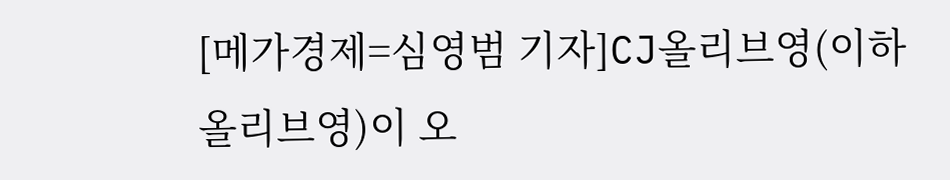[메가경제=심영범 기자]CJ올리브영(이하 올리브영)이 오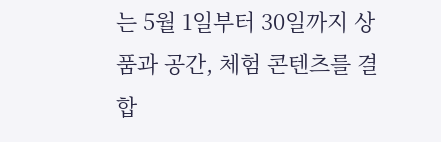는 5월 1일부터 30일까지 상품과 공간, 체험 콘텐츠를 결합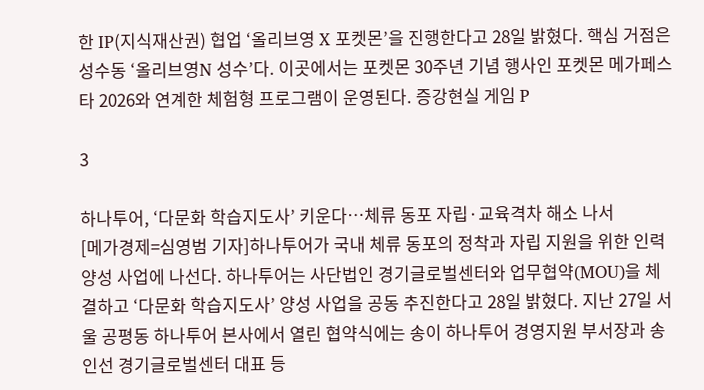한 IP(지식재산권) 협업 ‘올리브영 X 포켓몬’을 진행한다고 28일 밝혔다. 핵심 거점은 성수동 ‘올리브영N 성수’다. 이곳에서는 포켓몬 30주년 기념 행사인 포켓몬 메가페스타 2026와 연계한 체험형 프로그램이 운영된다. 증강현실 게임 P

3

하나투어, ‘다문화 학습지도사’ 키운다…체류 동포 자립·교육격차 해소 나서
[메가경제=심영범 기자]하나투어가 국내 체류 동포의 정착과 자립 지원을 위한 인력 양성 사업에 나선다. 하나투어는 사단법인 경기글로벌센터와 업무협약(MOU)을 체결하고 ‘다문화 학습지도사’ 양성 사업을 공동 추진한다고 28일 밝혔다. 지난 27일 서울 공평동 하나투어 본사에서 열린 협약식에는 송이 하나투어 경영지원 부서장과 송인선 경기글로벌센터 대표 등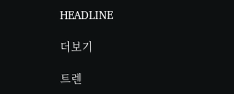HEADLINE

더보기

트렌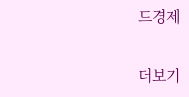드경제

더보기